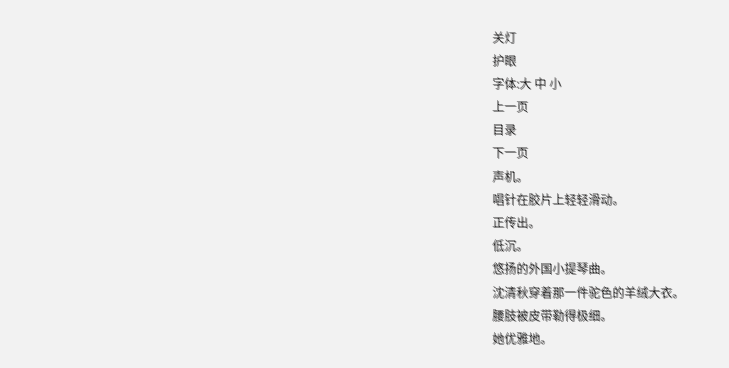关灯
护眼
字体:大 中 小
上一页
目录
下一页
声机。
唱针在胶片上轻轻滑动。
正传出。
低沉。
悠扬的外国小提琴曲。
沈清秋穿着那一件驼色的羊绒大衣。
腰肢被皮带勒得极细。
她优雅地。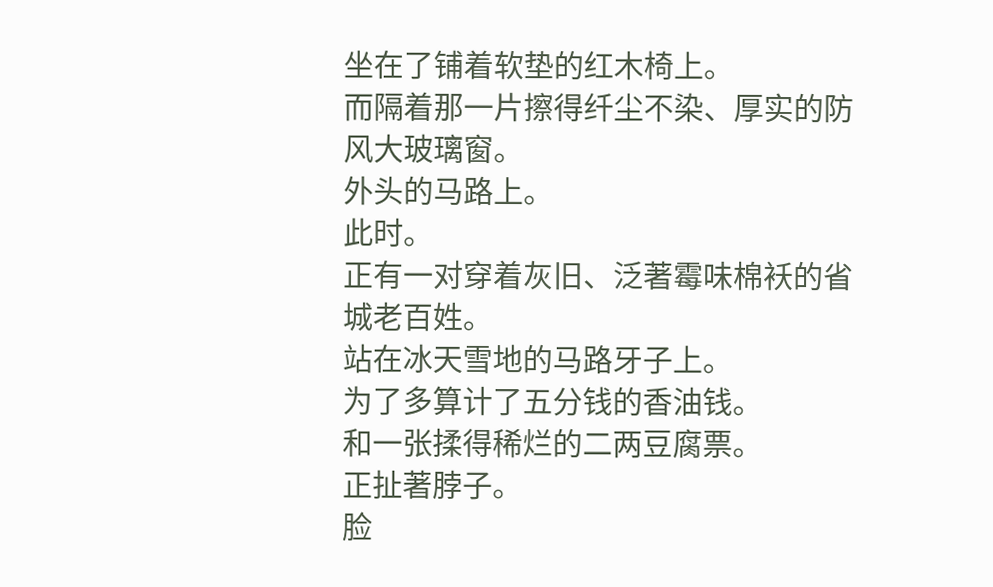坐在了铺着软垫的红木椅上。
而隔着那一片擦得纤尘不染、厚实的防风大玻璃窗。
外头的马路上。
此时。
正有一对穿着灰旧、泛著霉味棉袄的省城老百姓。
站在冰天雪地的马路牙子上。
为了多算计了五分钱的香油钱。
和一张揉得稀烂的二两豆腐票。
正扯著脖子。
脸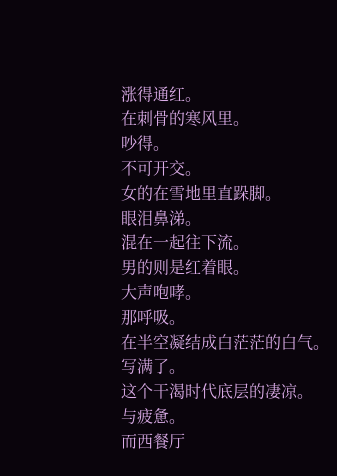涨得通红。
在刺骨的寒风里。
吵得。
不可开交。
女的在雪地里直跺脚。
眼泪鼻涕。
混在一起往下流。
男的则是红着眼。
大声咆哮。
那呼吸。
在半空凝结成白茫茫的白气。
写满了。
这个干渴时代底层的凄凉。
与疲惫。
而西餐厅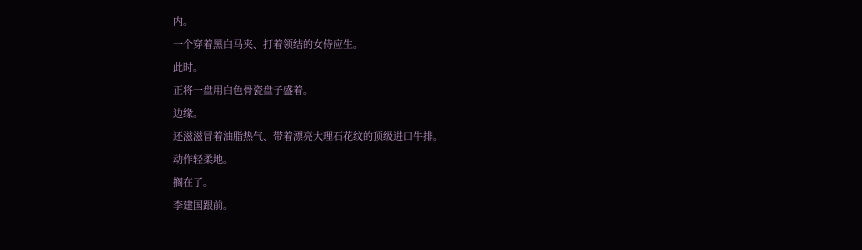内。
一个穿着黑白马夹、打着领结的女侍应生。
此时。
正将一盘用白色骨瓷盘子盛着。
边缘。
还滋滋冒着油脂热气、带着漂亮大理石花纹的顶级进口牛排。
动作轻柔地。
搁在了。
李建国跟前。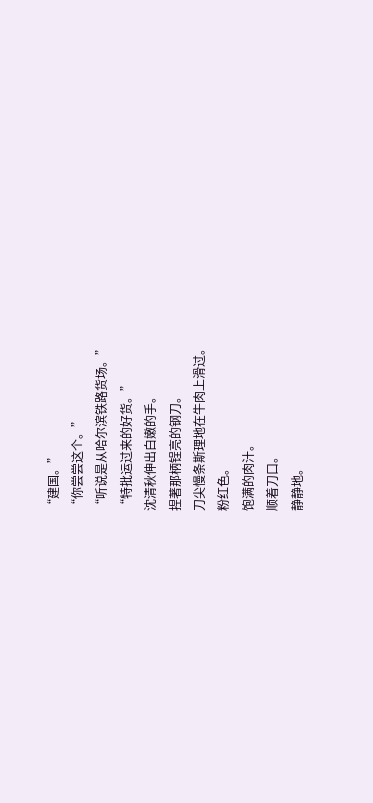“建国。”
“你尝尝这个。”
“听说是从哈尔滨铁路货场。”
“特批运过来的好货。”
沈清秋伸出白嫩的手。
捏著那柄锃亮的钢刀。
刀尖慢条斯理地在牛肉上滑过。
粉红色。
饱满的肉汁。
顺着刀口。
静静地。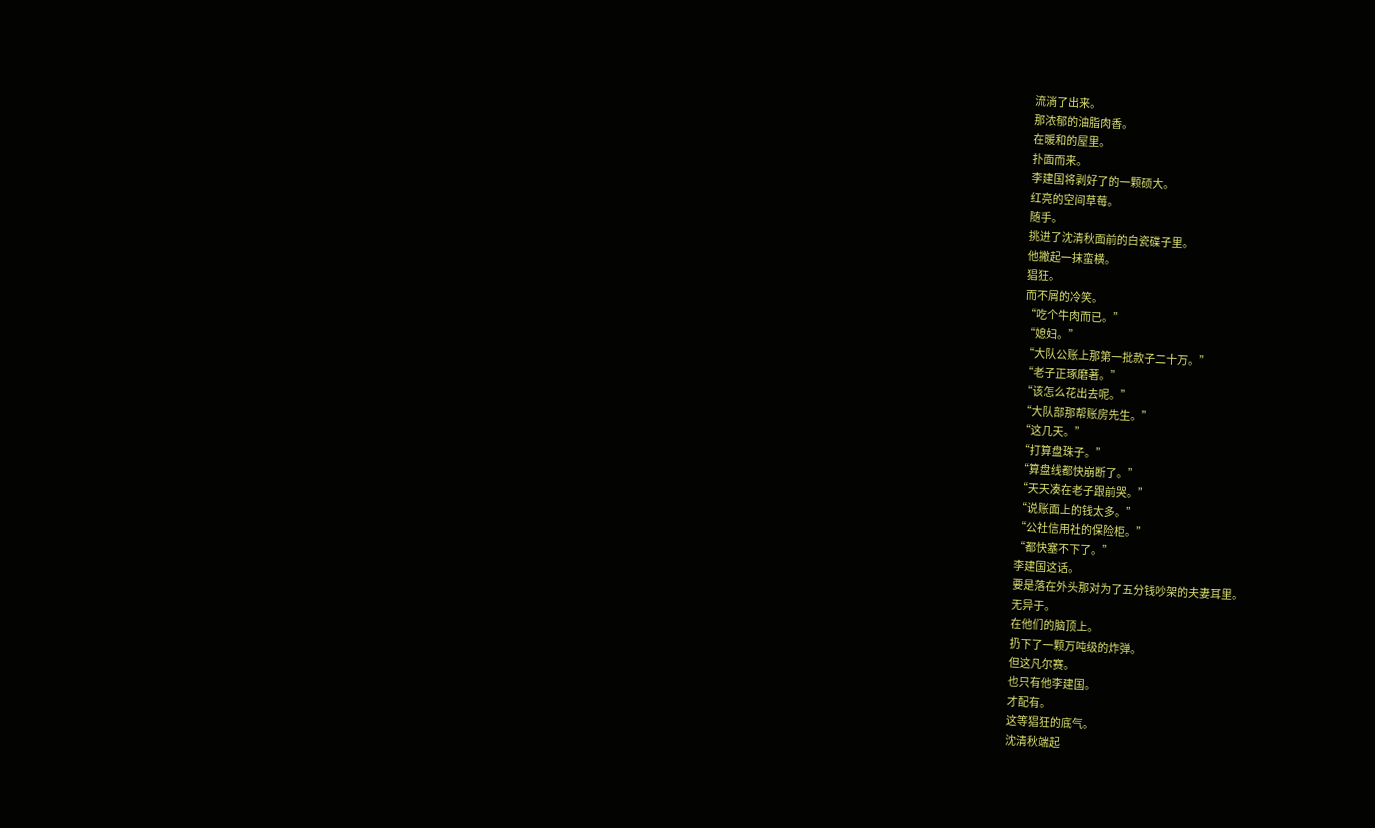流淌了出来。
那浓郁的油脂肉香。
在暖和的屋里。
扑面而来。
李建国将剥好了的一颗硕大。
红亮的空间草莓。
随手。
挑进了沈清秋面前的白瓷碟子里。
他撇起一抹蛮横。
猖狂。
而不屑的冷笑。
“吃个牛肉而已。”
“媳妇。”
“大队公账上那第一批款子二十万。”
“老子正琢磨著。”
“该怎么花出去呢。”
“大队部那帮账房先生。”
“这几天。”
“打算盘珠子。”
“算盘线都快崩断了。”
“天天凑在老子跟前哭。”
“说账面上的钱太多。”
“公社信用社的保险柜。”
“都快塞不下了。”
李建国这话。
要是落在外头那对为了五分钱吵架的夫妻耳里。
无异于。
在他们的脑顶上。
扔下了一颗万吨级的炸弹。
但这凡尔赛。
也只有他李建国。
才配有。
这等猖狂的底气。
沈清秋端起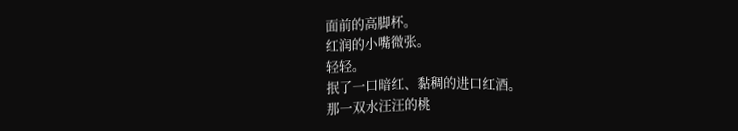面前的高脚杯。
红润的小嘴微张。
轻轻。
抿了一口暗红、黏稠的进口红酒。
那一双水汪汪的桃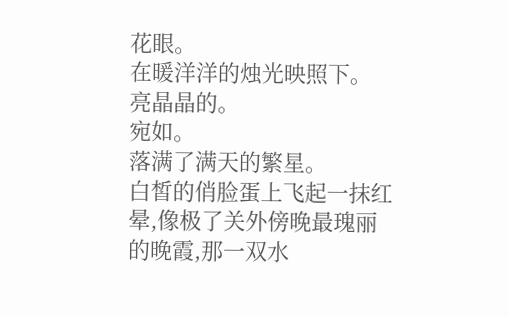花眼。
在暖洋洋的烛光映照下。
亮晶晶的。
宛如。
落满了满天的繁星。
白皙的俏脸蛋上飞起一抹红晕,像极了关外傍晚最瑰丽的晚霞,那一双水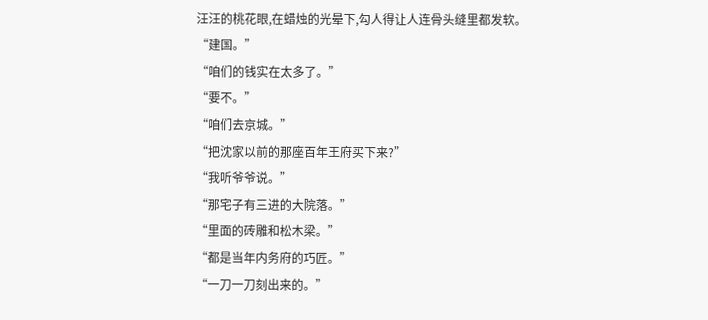汪汪的桃花眼,在蜡烛的光晕下,勾人得让人连骨头缝里都发软。
“建国。”
“咱们的钱实在太多了。”
“要不。”
“咱们去京城。”
“把沈家以前的那座百年王府买下来?”
“我听爷爷说。”
“那宅子有三进的大院落。”
“里面的砖雕和松木梁。”
“都是当年内务府的巧匠。”
“一刀一刀刻出来的。”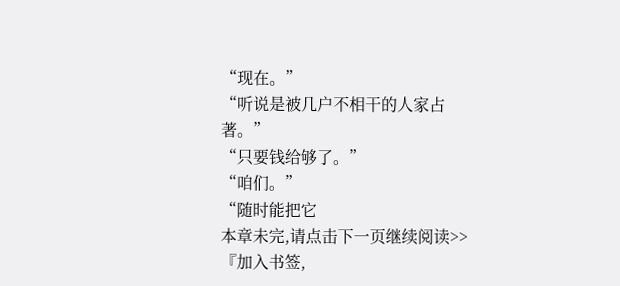“现在。”
“听说是被几户不相干的人家占著。”
“只要钱给够了。”
“咱们。”
“随时能把它
本章未完,请点击下一页继续阅读>>『加入书签,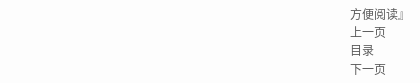方便阅读』
上一页
目录
下一页